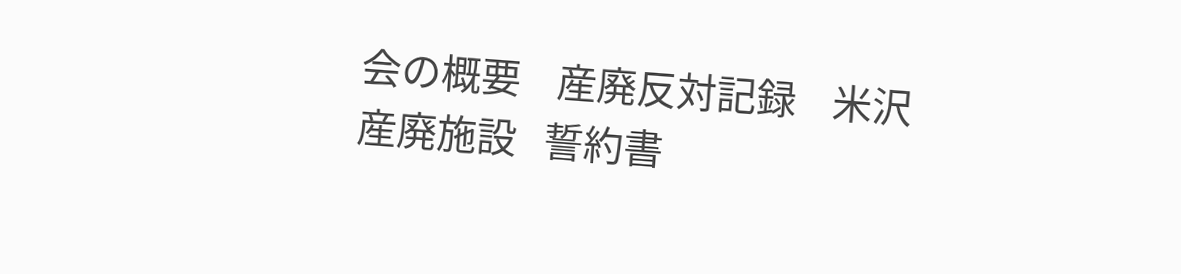会の概要    産廃反対記録    米沢産廃施設   誓約書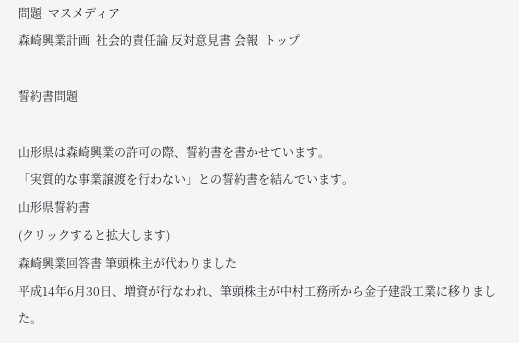問題  マスメディア
森崎興業計画  社会的責任論 反対意見書 会報  トップ

誓約書問題

山形県は森崎興業の許可の際、誓約書を書かせています。
「実質的な事業譲渡を行わない」との誓約書を結んでいます。
山形県誓約書
(クリックすると拡大します)
森崎興業回答書 筆頭株主が代わりました
平成14年6月30日、増資が行なわれ、筆頭株主が中村工務所から金子建設工業に移りました。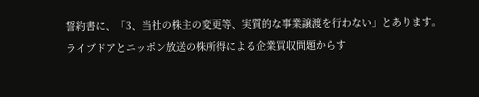誓約書に、「3、当社の株主の変更等、実質的な事業譲渡を行わない」とあります。
ライブドアとニッポン放送の株所得による企業買収問題からす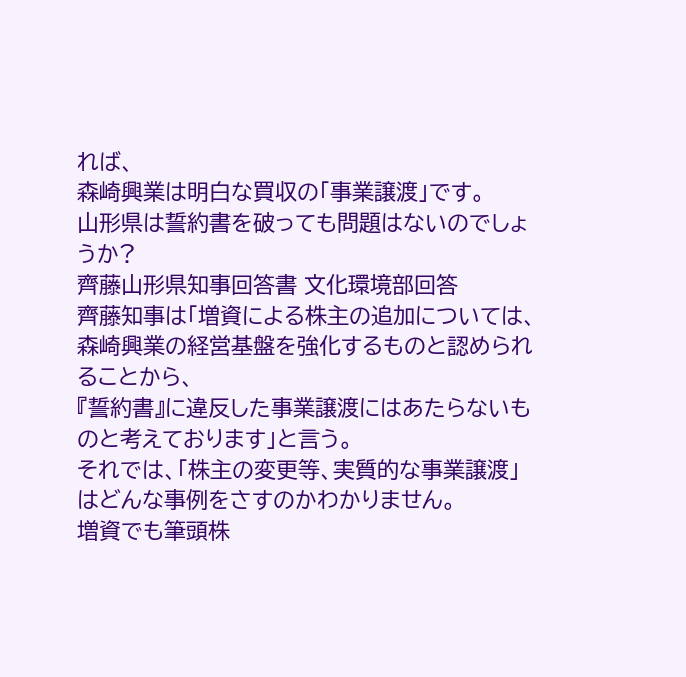れば、
森崎興業は明白な買収の「事業譲渡」です。
山形県は誓約書を破っても問題はないのでしょうか?
齊藤山形県知事回答書 文化環境部回答
齊藤知事は「増資による株主の追加については、森崎興業の経営基盤を強化するものと認められることから、
『誓約書』に違反した事業譲渡にはあたらないものと考えております」と言う。
それでは、「株主の変更等、実質的な事業譲渡」はどんな事例をさすのかわかりません。
増資でも筆頭株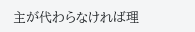主が代わらなければ理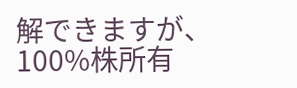解できますが、
100%株所有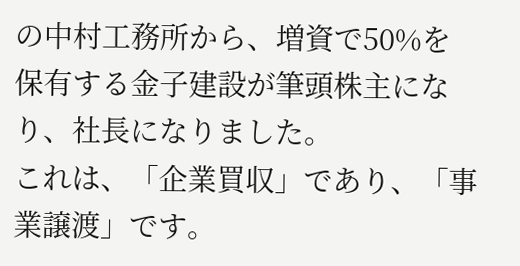の中村工務所から、増資で50%を保有する金子建設が筆頭株主になり、社長になりました。
これは、「企業買収」であり、「事業譲渡」です。